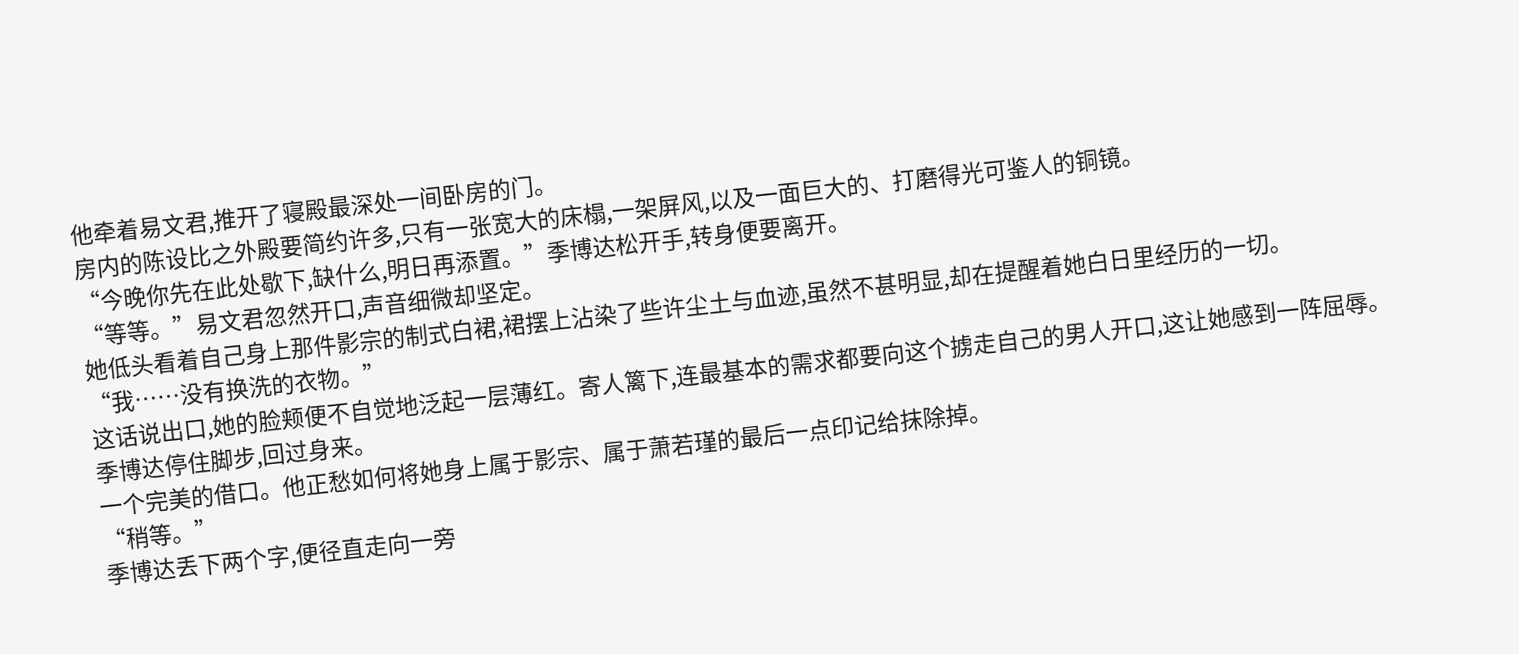他牵着易文君,推开了寝殿最深处一间卧房的门。
房内的陈设比之外殿要简约许多,只有一张宽大的床榻,一架屏风,以及一面巨大的、打磨得光可鉴人的铜镜。
“今晚你先在此处歇下,缺什么,明日再添置。”季博达松开手,转身便要离开。
“等等。”易文君忽然开口,声音细微却坚定。
她低头看着自己身上那件影宗的制式白裙,裙摆上沾染了些许尘土与血迹,虽然不甚明显,却在提醒着她白日里经历的一切。
“我……没有换洗的衣物。”
这话说出口,她的脸颊便不自觉地泛起一层薄红。寄人篱下,连最基本的需求都要向这个掳走自己的男人开口,这让她感到一阵屈辱。
季博达停住脚步,回过身来。
一个完美的借口。他正愁如何将她身上属于影宗、属于萧若瑾的最后一点印记给抹除掉。
“稍等。”
季博达丢下两个字,便径直走向一旁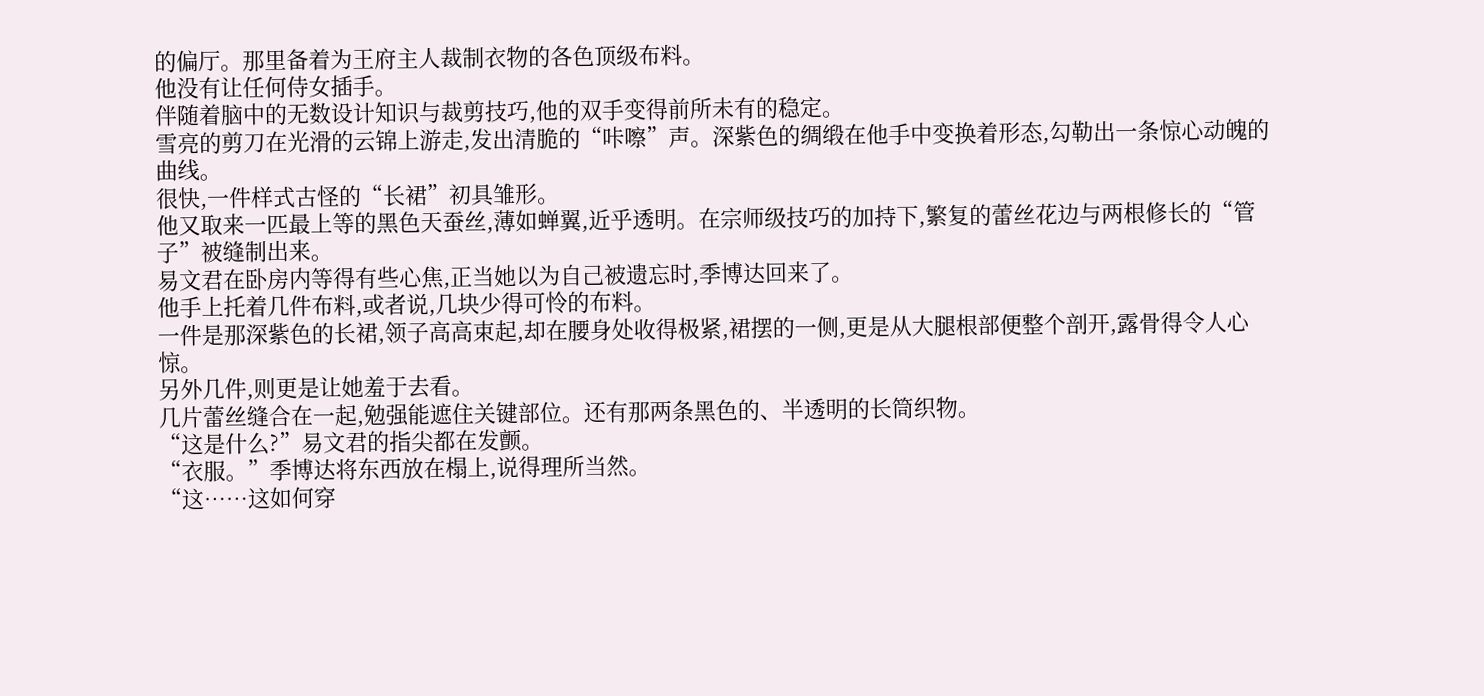的偏厅。那里备着为王府主人裁制衣物的各色顶级布料。
他没有让任何侍女插手。
伴随着脑中的无数设计知识与裁剪技巧,他的双手变得前所未有的稳定。
雪亮的剪刀在光滑的云锦上游走,发出清脆的“咔嚓”声。深紫色的绸缎在他手中变换着形态,勾勒出一条惊心动魄的曲线。
很快,一件样式古怪的“长裙”初具雏形。
他又取来一匹最上等的黑色天蚕丝,薄如蝉翼,近乎透明。在宗师级技巧的加持下,繁复的蕾丝花边与两根修长的“管子”被缝制出来。
易文君在卧房内等得有些心焦,正当她以为自己被遗忘时,季博达回来了。
他手上托着几件布料,或者说,几块少得可怜的布料。
一件是那深紫色的长裙,领子高高束起,却在腰身处收得极紧,裙摆的一侧,更是从大腿根部便整个剖开,露骨得令人心惊。
另外几件,则更是让她羞于去看。
几片蕾丝缝合在一起,勉强能遮住关键部位。还有那两条黑色的、半透明的长筒织物。
“这是什么?”易文君的指尖都在发颤。
“衣服。”季博达将东西放在榻上,说得理所当然。
“这……这如何穿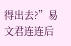得出去?”易文君连连后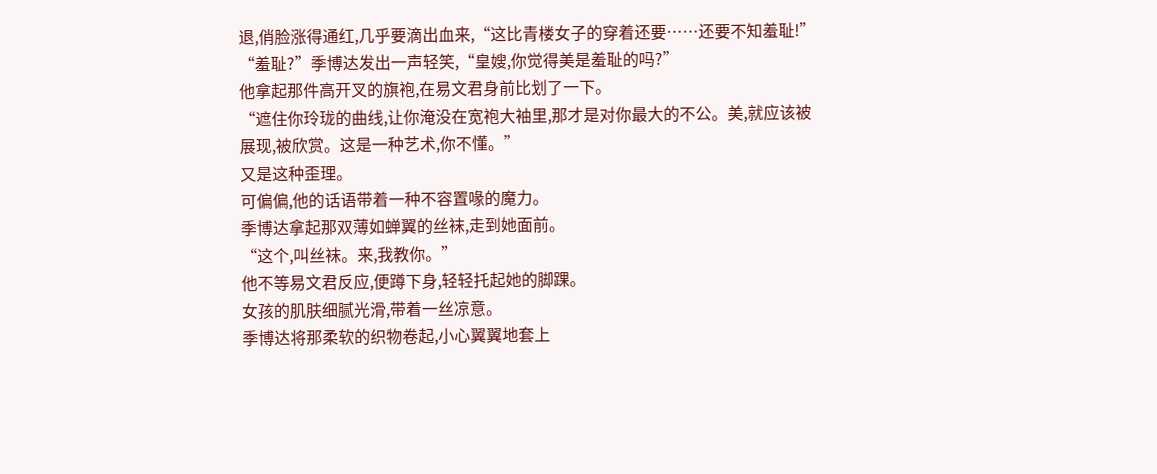退,俏脸涨得通红,几乎要滴出血来,“这比青楼女子的穿着还要……还要不知羞耻!”
“羞耻?”季博达发出一声轻笑,“皇嫂,你觉得美是羞耻的吗?”
他拿起那件高开叉的旗袍,在易文君身前比划了一下。
“遮住你玲珑的曲线,让你淹没在宽袍大袖里,那才是对你最大的不公。美,就应该被展现,被欣赏。这是一种艺术,你不懂。”
又是这种歪理。
可偏偏,他的话语带着一种不容置喙的魔力。
季博达拿起那双薄如蝉翼的丝袜,走到她面前。
“这个,叫丝袜。来,我教你。”
他不等易文君反应,便蹲下身,轻轻托起她的脚踝。
女孩的肌肤细腻光滑,带着一丝凉意。
季博达将那柔软的织物卷起,小心翼翼地套上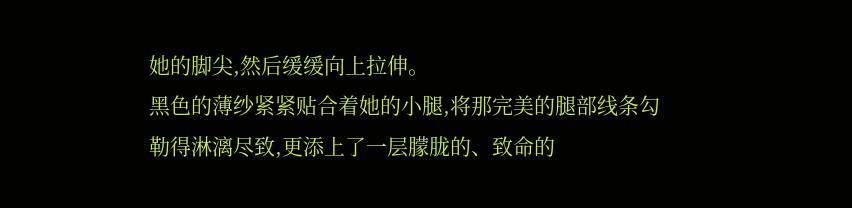她的脚尖,然后缓缓向上拉伸。
黑色的薄纱紧紧贴合着她的小腿,将那完美的腿部线条勾勒得淋漓尽致,更添上了一层朦胧的、致命的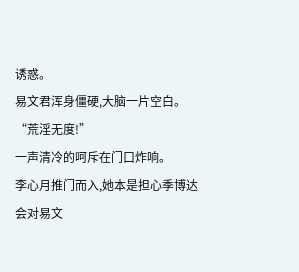诱惑。
易文君浑身僵硬,大脑一片空白。
“荒淫无度!”
一声清冷的呵斥在门口炸响。
李心月推门而入,她本是担心季博达会对易文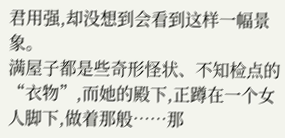君用强,却没想到会看到这样一幅景象。
满屋子都是些奇形怪状、不知检点的“衣物”,而她的殿下,正蹲在一个女人脚下,做着那般……那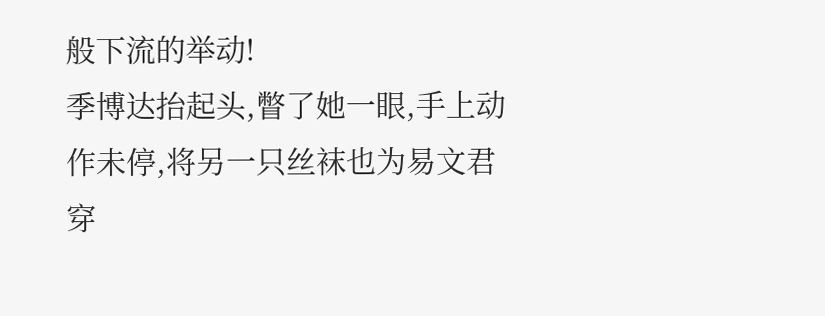般下流的举动!
季博达抬起头,瞥了她一眼,手上动作未停,将另一只丝袜也为易文君穿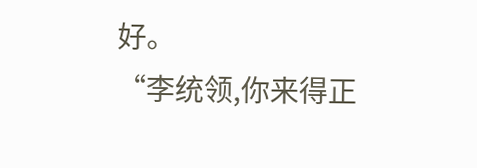好。
“李统领,你来得正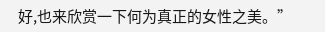好,也来欣赏一下何为真正的女性之美。”